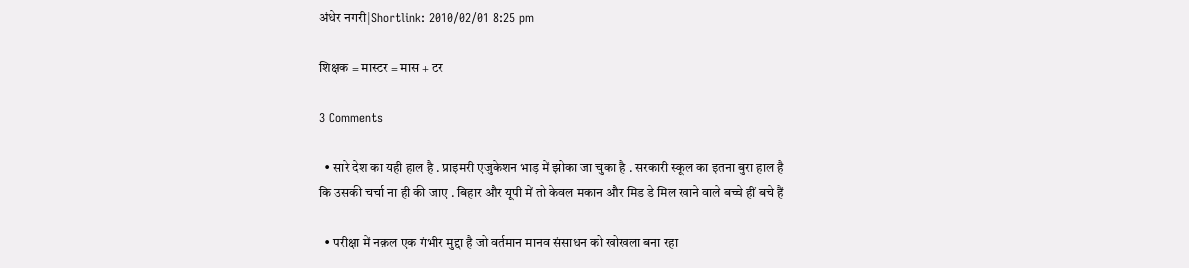अंधेर नगरी|Shortlink: 2010/02/01 8:25 pm

शिक्षक = मास्टर = मास + टर

3 Comments

  • सारे देश का यही हाल है . प्राइमरी एजुकेशन भाड़ में झोका जा चुका है . सरकारी स्कूल का इतना बुरा हाल है कि उसकी चर्चा ना ही की जाए . बिहार और यूपी में तो केवल मकान और मिड डे मिल खाने वाले बच्चे हीं बचे हैं

  • परीक्षा में नक़ल एक गंभीर मुद्दा है जो वर्तमान मानव संसाधन को खोखला बना रहा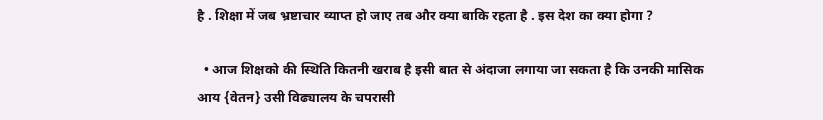है . शिक्षा में जब भ्रष्टाचार व्याप्त हो जाए तब और क्या बाकि रहता है . इस देश का क्या होगा ?

  • आज शिक्षको की स्थिति कितनी खराब है इसी बात से अंदाजा लगाया जा सकता है कि उनकी मासिक आय {वेतन} उसी विढ्यालय के चपरासी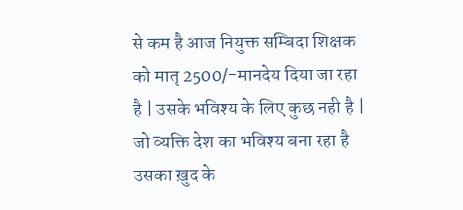से कम है आज नियुक्त सम्बिदा शिक्षक को मातृ 2500/-मानदेय दिया जा रहा है | उसके भविश्य के लिए कुछ नही है | जो व्यक्ति देश का भविश्य बना रहा है उसका ख़ुद के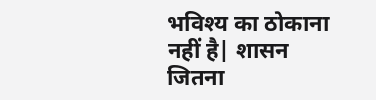भविश्य का ठोकाना नहीं है| शासन जितना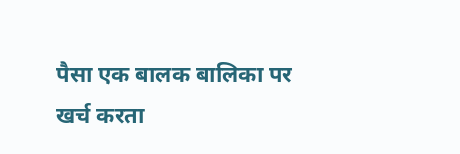पैसा एक बालक बालिका पर खर्च करता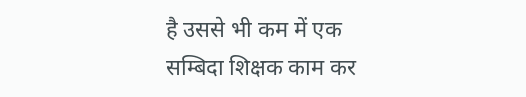है उससे भी कम में एक सम्बिदा शिक्षक काम कर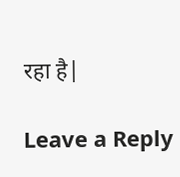रहा है|

Leave a Reply